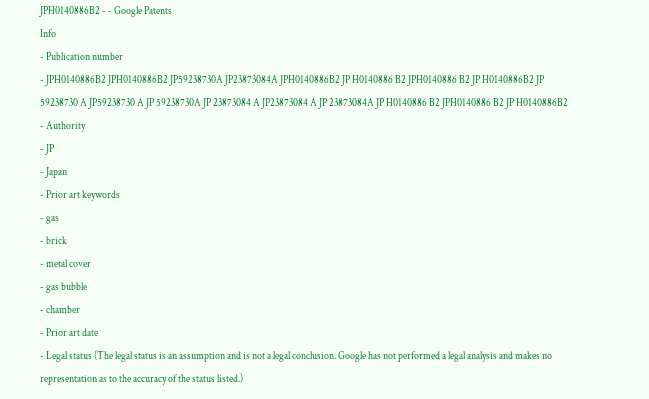JPH0140886B2 - - Google Patents
Info
- Publication number
- JPH0140886B2 JPH0140886B2 JP59238730A JP23873084A JPH0140886B2 JP H0140886 B2 JPH0140886 B2 JP H0140886B2 JP 59238730 A JP59238730 A JP 59238730A JP 23873084 A JP23873084 A JP 23873084A JP H0140886 B2 JPH0140886 B2 JP H0140886B2
- Authority
- JP
- Japan
- Prior art keywords
- gas
- brick
- metal cover
- gas bubble
- chamber
- Prior art date
- Legal status (The legal status is an assumption and is not a legal conclusion. Google has not performed a legal analysis and makes no representation as to the accuracy of the status listed.)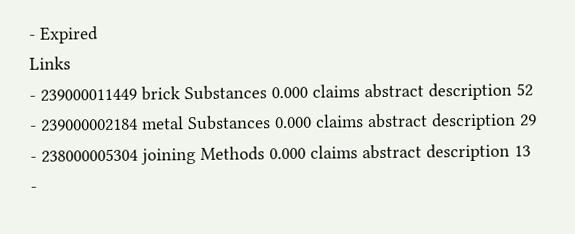- Expired
Links
- 239000011449 brick Substances 0.000 claims abstract description 52
- 239000002184 metal Substances 0.000 claims abstract description 29
- 238000005304 joining Methods 0.000 claims abstract description 13
-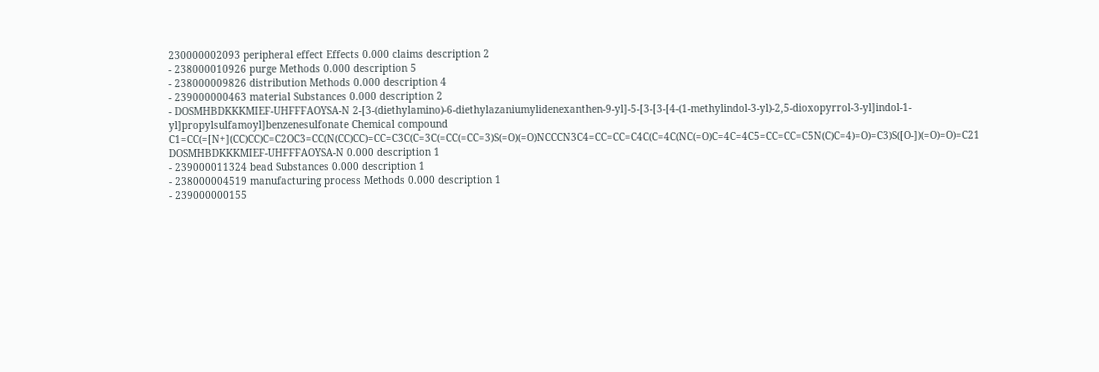230000002093 peripheral effect Effects 0.000 claims description 2
- 238000010926 purge Methods 0.000 description 5
- 238000009826 distribution Methods 0.000 description 4
- 239000000463 material Substances 0.000 description 2
- DOSMHBDKKKMIEF-UHFFFAOYSA-N 2-[3-(diethylamino)-6-diethylazaniumylidenexanthen-9-yl]-5-[3-[3-[4-(1-methylindol-3-yl)-2,5-dioxopyrrol-3-yl]indol-1-yl]propylsulfamoyl]benzenesulfonate Chemical compound C1=CC(=[N+](CC)CC)C=C2OC3=CC(N(CC)CC)=CC=C3C(C=3C(=CC(=CC=3)S(=O)(=O)NCCCN3C4=CC=CC=C4C(C=4C(NC(=O)C=4C=4C5=CC=CC=C5N(C)C=4)=O)=C3)S([O-])(=O)=O)=C21 DOSMHBDKKKMIEF-UHFFFAOYSA-N 0.000 description 1
- 239000011324 bead Substances 0.000 description 1
- 238000004519 manufacturing process Methods 0.000 description 1
- 239000000155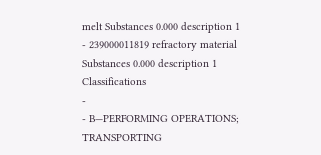melt Substances 0.000 description 1
- 239000011819 refractory material Substances 0.000 description 1
Classifications
-
- B—PERFORMING OPERATIONS; TRANSPORTING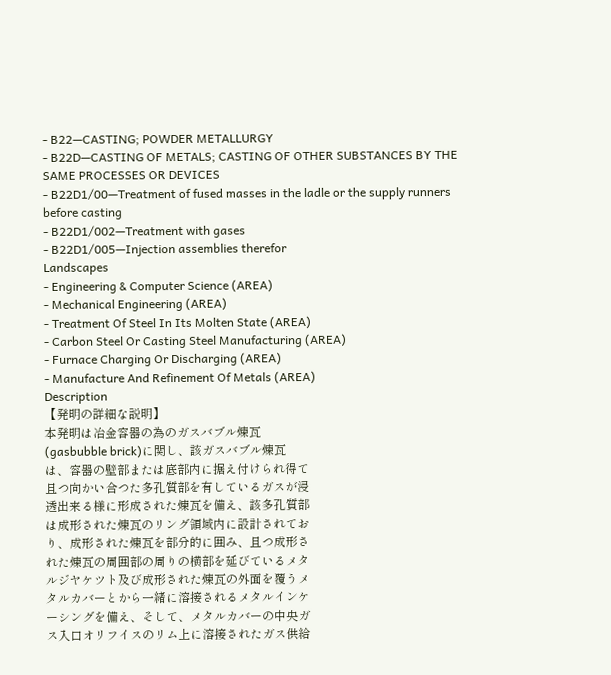- B22—CASTING; POWDER METALLURGY
- B22D—CASTING OF METALS; CASTING OF OTHER SUBSTANCES BY THE SAME PROCESSES OR DEVICES
- B22D1/00—Treatment of fused masses in the ladle or the supply runners before casting
- B22D1/002—Treatment with gases
- B22D1/005—Injection assemblies therefor
Landscapes
- Engineering & Computer Science (AREA)
- Mechanical Engineering (AREA)
- Treatment Of Steel In Its Molten State (AREA)
- Carbon Steel Or Casting Steel Manufacturing (AREA)
- Furnace Charging Or Discharging (AREA)
- Manufacture And Refinement Of Metals (AREA)
Description
【発明の詳細な説明】
本発明は冶金容器の為のガスバブル煉瓦
(gasbubble brick)に関し、該ガスバブル煉瓦
は、容器の壁部または底部内に据え付けられ得て
且つ向かい合つた多孔質部を有しているガスが浸
透出来る様に形成された煉瓦を備え、該多孔質部
は成形された煉瓦のリング領域内に設計されてお
り、成形された煉瓦を部分的に囲み、且つ成形さ
れた煉瓦の周囲部の周りの横部を延びているメタ
ルジヤケツト及び成形された煉瓦の外面を覆うメ
タルカバーとから一緒に溶接されるメタルインケ
ーシングを備え、そして、メタルカバーの中央ガ
ス入口オリフイスのリム上に溶接されたガス供給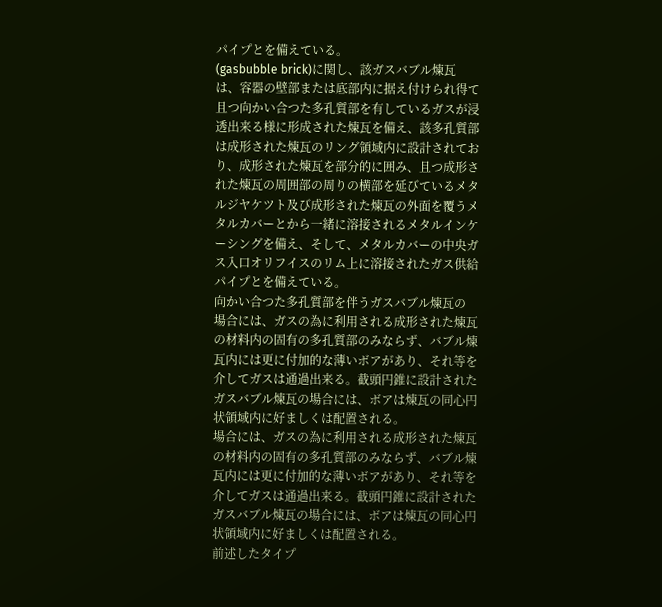パイプとを備えている。
(gasbubble brick)に関し、該ガスバブル煉瓦
は、容器の壁部または底部内に据え付けられ得て
且つ向かい合つた多孔質部を有しているガスが浸
透出来る様に形成された煉瓦を備え、該多孔質部
は成形された煉瓦のリング領域内に設計されてお
り、成形された煉瓦を部分的に囲み、且つ成形さ
れた煉瓦の周囲部の周りの横部を延びているメタ
ルジヤケツト及び成形された煉瓦の外面を覆うメ
タルカバーとから一緒に溶接されるメタルインケ
ーシングを備え、そして、メタルカバーの中央ガ
ス入口オリフイスのリム上に溶接されたガス供給
パイプとを備えている。
向かい合つた多孔質部を伴うガスバブル煉瓦の
場合には、ガスの為に利用される成形された煉瓦
の材料内の固有の多孔質部のみならず、バブル煉
瓦内には更に付加的な薄いボアがあり、それ等を
介してガスは通過出来る。截頭円錐に設計された
ガスバブル煉瓦の場合には、ボアは煉瓦の同心円
状領域内に好ましくは配置される。
場合には、ガスの為に利用される成形された煉瓦
の材料内の固有の多孔質部のみならず、バブル煉
瓦内には更に付加的な薄いボアがあり、それ等を
介してガスは通過出来る。截頭円錐に設計された
ガスバブル煉瓦の場合には、ボアは煉瓦の同心円
状領域内に好ましくは配置される。
前述したタイプ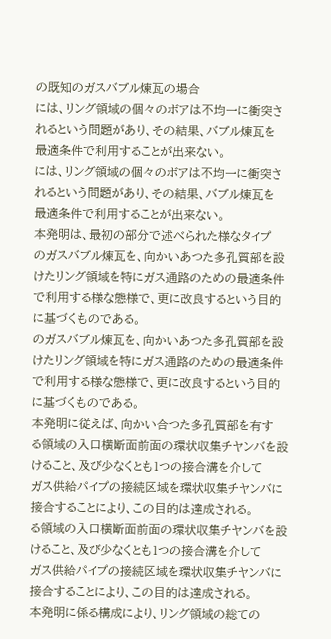の既知のガスバブル煉瓦の場合
には、リング領域の個々のボアは不均一に衝突さ
れるという問題があり、その結果、バブル煉瓦を
最適条件で利用することが出来ない。
には、リング領域の個々のボアは不均一に衝突さ
れるという問題があり、その結果、バブル煉瓦を
最適条件で利用することが出来ない。
本発明は、最初の部分で述べられた様なタイプ
のガスバブル煉瓦を、向かいあつた多孔質部を設
けたリング領域を特にガス通路のための最適条件
で利用する様な態様で、更に改良するという目的
に基づくものである。
のガスバブル煉瓦を、向かいあつた多孔質部を設
けたリング領域を特にガス通路のための最適条件
で利用する様な態様で、更に改良するという目的
に基づくものである。
本発明に従えば、向かい合つた多孔質部を有す
る領域の入口横断面前面の環状収集チヤンバを設
けること、及び少なくとも1つの接合溝を介して
ガス供給パイプの接続区域を環状収集チヤンバに
接合することにより、この目的は達成される。
る領域の入口横断面前面の環状収集チヤンバを設
けること、及び少なくとも1つの接合溝を介して
ガス供給パイプの接続区域を環状収集チヤンバに
接合することにより、この目的は達成される。
本発明に係る構成により、リング領域の総ての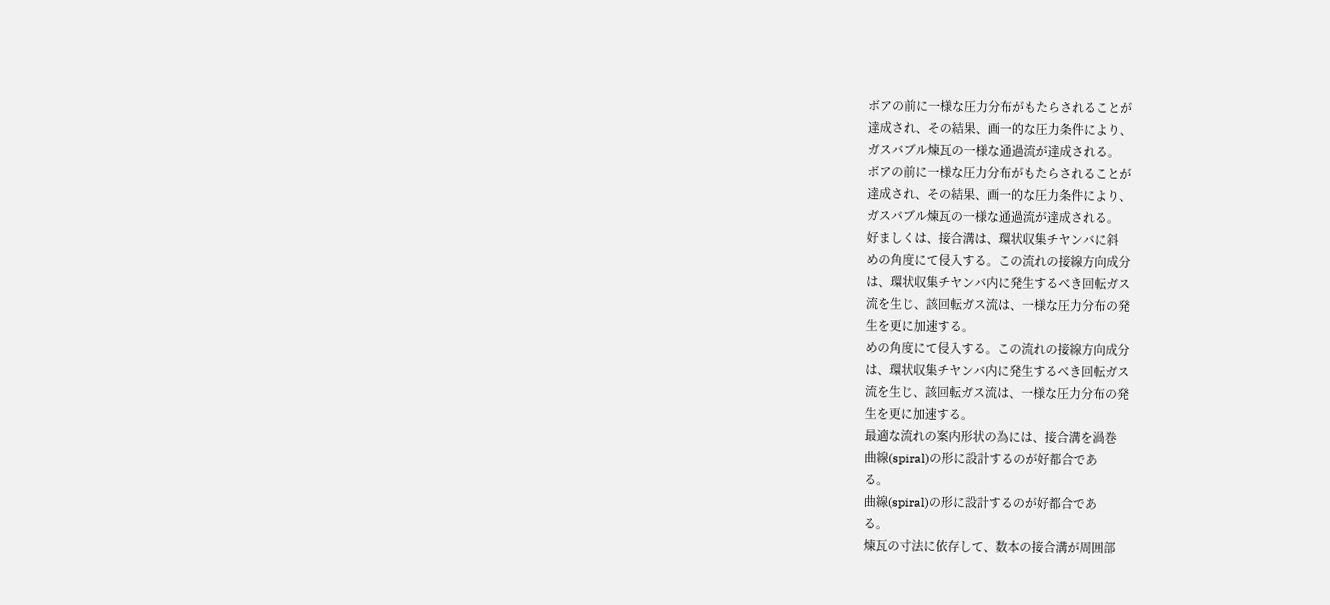ボアの前に一様な圧力分布がもたらされることが
達成され、その結果、画一的な圧力条件により、
ガスバブル煉瓦の一様な通過流が達成される。
ボアの前に一様な圧力分布がもたらされることが
達成され、その結果、画一的な圧力条件により、
ガスバブル煉瓦の一様な通過流が達成される。
好ましくは、接合溝は、環状収集チヤンバに斜
めの角度にて侵入する。この流れの接線方向成分
は、環状収集チヤンバ内に発生するべき回転ガス
流を生じ、該回転ガス流は、一様な圧力分布の発
生を更に加速する。
めの角度にて侵入する。この流れの接線方向成分
は、環状収集チヤンバ内に発生するべき回転ガス
流を生じ、該回転ガス流は、一様な圧力分布の発
生を更に加速する。
最適な流れの案内形状の為には、接合溝を渦巻
曲線(spiral)の形に設計するのが好都合であ
る。
曲線(spiral)の形に設計するのが好都合であ
る。
煉瓦の寸法に依存して、数本の接合溝が周囲部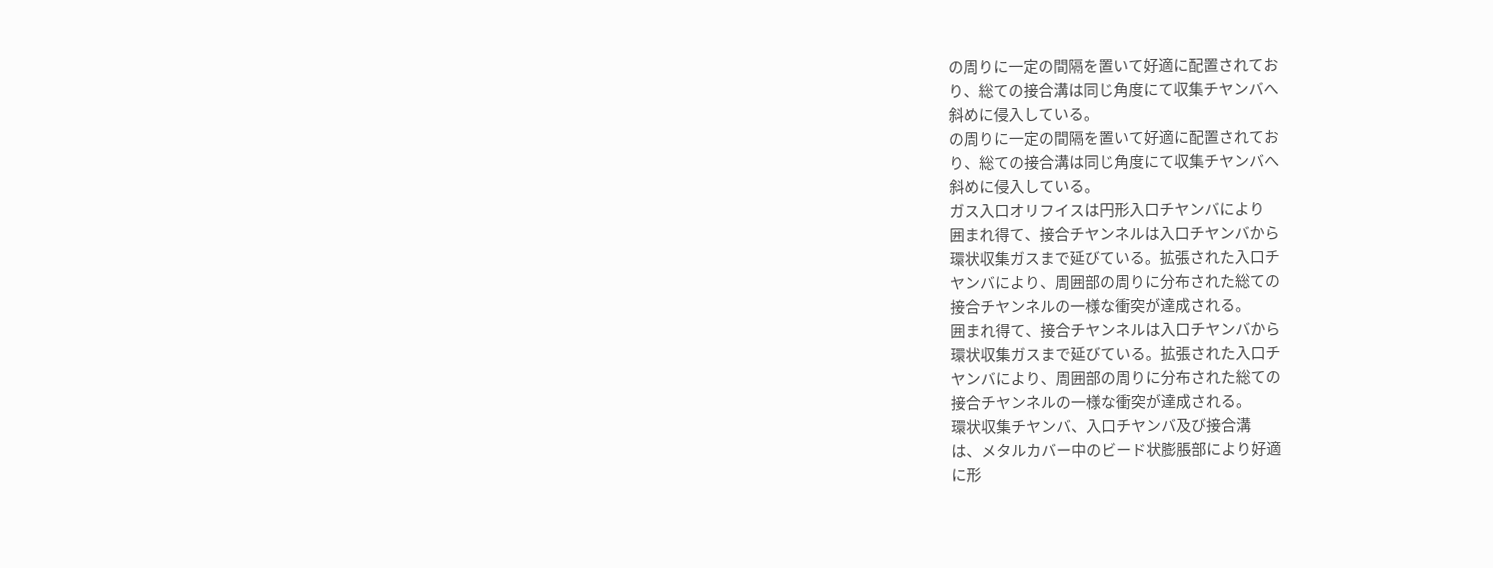の周りに一定の間隔を置いて好適に配置されてお
り、総ての接合溝は同じ角度にて収集チヤンバへ
斜めに侵入している。
の周りに一定の間隔を置いて好適に配置されてお
り、総ての接合溝は同じ角度にて収集チヤンバへ
斜めに侵入している。
ガス入口オリフイスは円形入口チヤンバにより
囲まれ得て、接合チヤンネルは入口チヤンバから
環状収集ガスまで延びている。拡張された入口チ
ヤンバにより、周囲部の周りに分布された総ての
接合チヤンネルの一様な衝突が達成される。
囲まれ得て、接合チヤンネルは入口チヤンバから
環状収集ガスまで延びている。拡張された入口チ
ヤンバにより、周囲部の周りに分布された総ての
接合チヤンネルの一様な衝突が達成される。
環状収集チヤンバ、入口チヤンバ及び接合溝
は、メタルカバー中のビード状膨脹部により好適
に形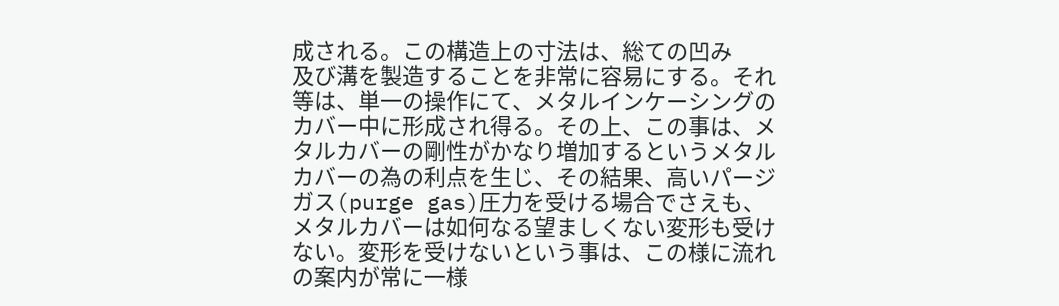成される。この構造上の寸法は、総ての凹み
及び溝を製造することを非常に容易にする。それ
等は、単一の操作にて、メタルインケーシングの
カバー中に形成され得る。その上、この事は、メ
タルカバーの剛性がかなり増加するというメタル
カバーの為の利点を生じ、その結果、高いパージ
ガス(purge gas)圧力を受ける場合でさえも、
メタルカバーは如何なる望ましくない変形も受け
ない。変形を受けないという事は、この様に流れ
の案内が常に一様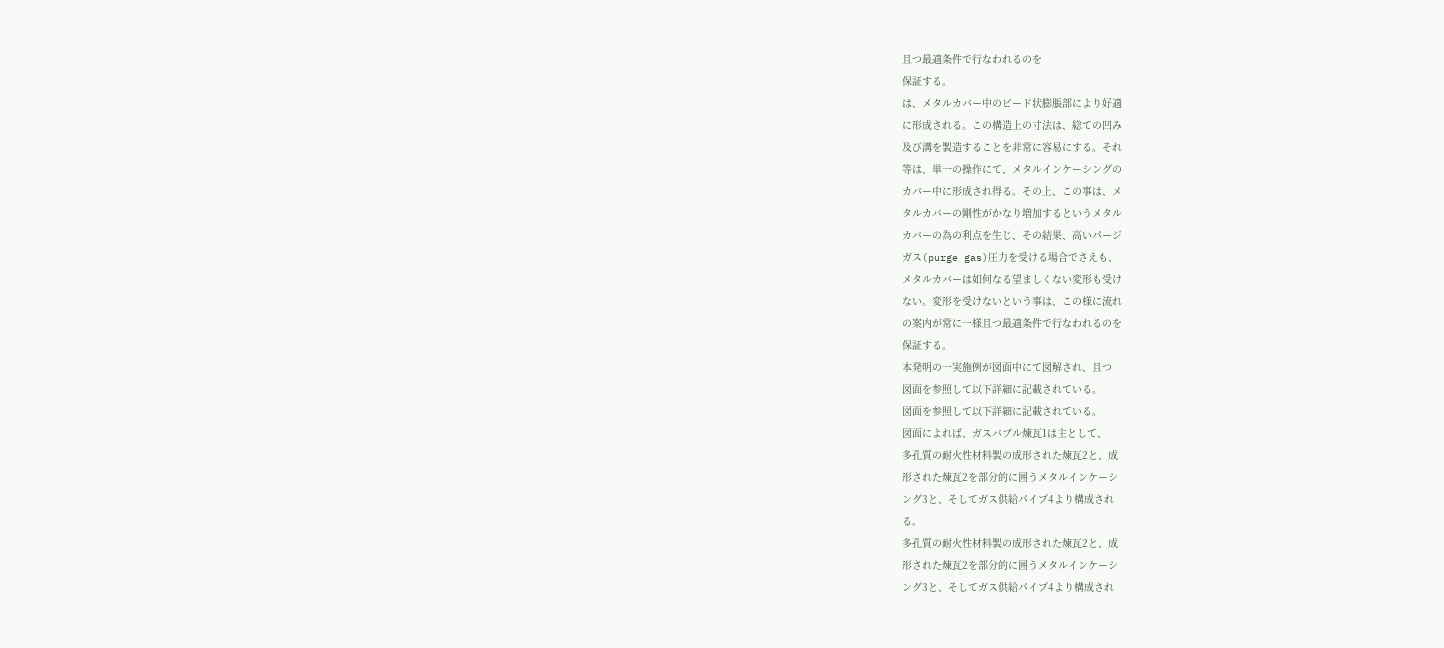且つ最適条件で行なわれるのを
保証する。
は、メタルカバー中のビード状膨脹部により好適
に形成される。この構造上の寸法は、総ての凹み
及び溝を製造することを非常に容易にする。それ
等は、単一の操作にて、メタルインケーシングの
カバー中に形成され得る。その上、この事は、メ
タルカバーの剛性がかなり増加するというメタル
カバーの為の利点を生じ、その結果、高いパージ
ガス(purge gas)圧力を受ける場合でさえも、
メタルカバーは如何なる望ましくない変形も受け
ない。変形を受けないという事は、この様に流れ
の案内が常に一様且つ最適条件で行なわれるのを
保証する。
本発明の一実施例が図面中にて図解され、且つ
図面を参照して以下詳細に記載されている。
図面を参照して以下詳細に記載されている。
図面によれば、ガスバブル煉瓦1は主として、
多孔質の耐火性材料製の成形された煉瓦2と、成
形された煉瓦2を部分的に囲うメタルインケーシ
ング3と、そしてガス供給パイプ4より構成され
る。
多孔質の耐火性材料製の成形された煉瓦2と、成
形された煉瓦2を部分的に囲うメタルインケーシ
ング3と、そしてガス供給パイプ4より構成され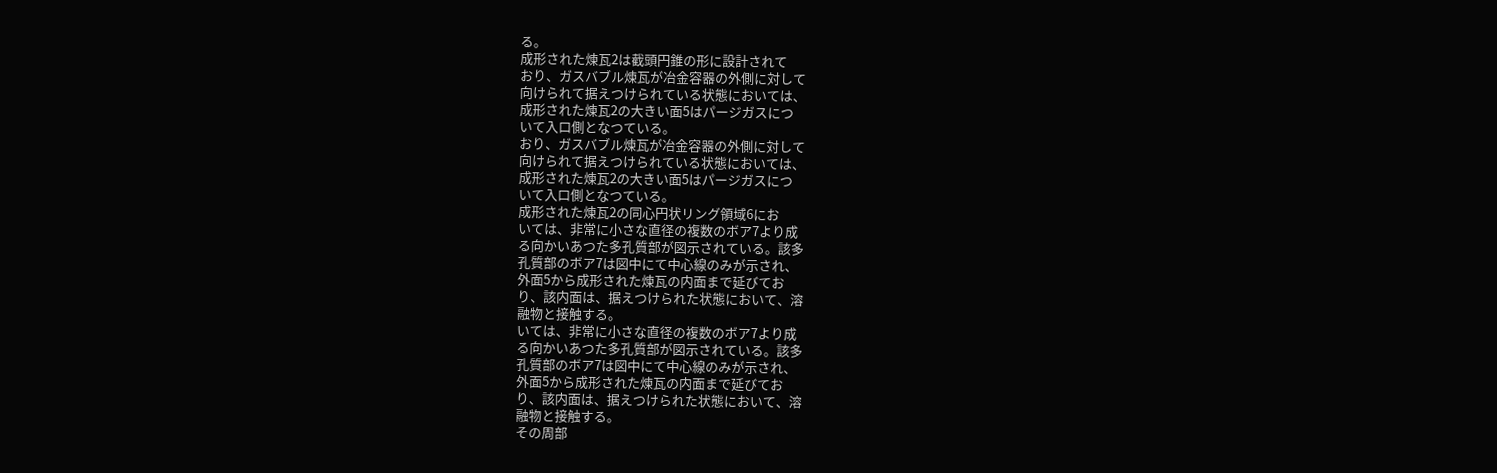る。
成形された煉瓦2は截頭円錐の形に設計されて
おり、ガスバブル煉瓦が冶金容器の外側に対して
向けられて据えつけられている状態においては、
成形された煉瓦2の大きい面5はパージガスにつ
いて入口側となつている。
おり、ガスバブル煉瓦が冶金容器の外側に対して
向けられて据えつけられている状態においては、
成形された煉瓦2の大きい面5はパージガスにつ
いて入口側となつている。
成形された煉瓦2の同心円状リング領域6にお
いては、非常に小さな直径の複数のボア7より成
る向かいあつた多孔質部が図示されている。該多
孔質部のボア7は図中にて中心線のみが示され、
外面5から成形された煉瓦の内面まで延びてお
り、該内面は、据えつけられた状態において、溶
融物と接触する。
いては、非常に小さな直径の複数のボア7より成
る向かいあつた多孔質部が図示されている。該多
孔質部のボア7は図中にて中心線のみが示され、
外面5から成形された煉瓦の内面まで延びてお
り、該内面は、据えつけられた状態において、溶
融物と接触する。
その周部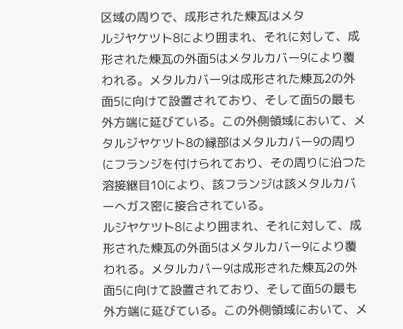区域の周りで、成形された煉瓦はメタ
ルジヤケツト8により囲まれ、それに対して、成
形された煉瓦の外面5はメタルカバー9により覆
われる。メタルカバー9は成形された煉瓦2の外
面5に向けて設置されており、そして面5の最も
外方端に延びている。この外側領域において、メ
タルジヤケツト8の縁部はメタルカバー9の周り
にフランジを付けられており、その周りに沿つた
溶接継目10により、該フランジは該メタルカバ
ーへガス密に接合されている。
ルジヤケツト8により囲まれ、それに対して、成
形された煉瓦の外面5はメタルカバー9により覆
われる。メタルカバー9は成形された煉瓦2の外
面5に向けて設置されており、そして面5の最も
外方端に延びている。この外側領域において、メ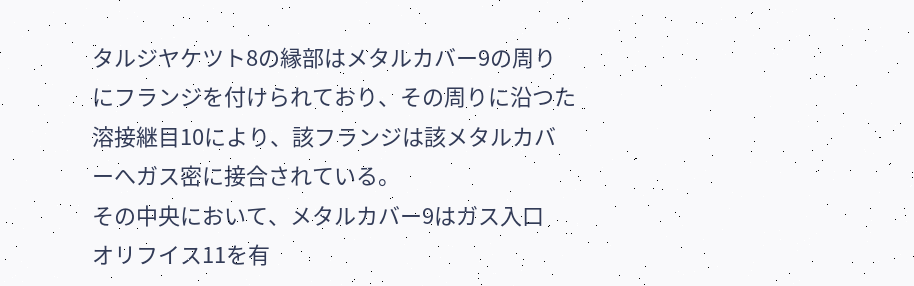タルジヤケツト8の縁部はメタルカバー9の周り
にフランジを付けられており、その周りに沿つた
溶接継目10により、該フランジは該メタルカバ
ーへガス密に接合されている。
その中央において、メタルカバー9はガス入口
オリフイス11を有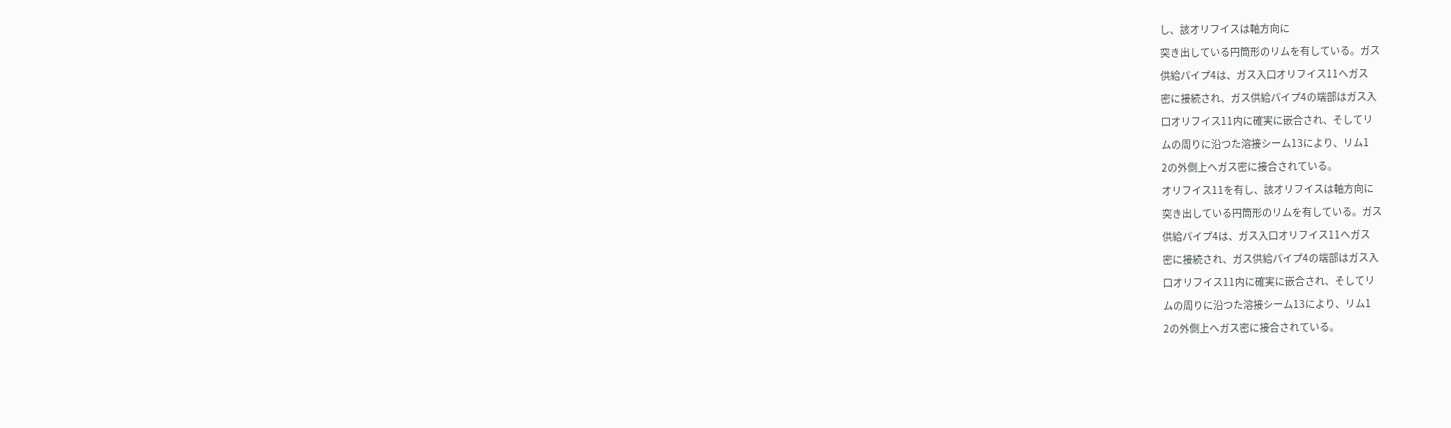し、該オリフイスは軸方向に
突き出している円筒形のリムを有している。ガス
供給パイプ4は、ガス入口オリフイス11へガス
密に接続され、ガス供給パイプ4の端部はガス入
口オリフイス11内に確実に嵌合され、そしてリ
ムの周りに沿つた溶接シーム13により、リム1
2の外側上へガス密に接合されている。
オリフイス11を有し、該オリフイスは軸方向に
突き出している円筒形のリムを有している。ガス
供給パイプ4は、ガス入口オリフイス11へガス
密に接続され、ガス供給パイプ4の端部はガス入
口オリフイス11内に確実に嵌合され、そしてリ
ムの周りに沿つた溶接シーム13により、リム1
2の外側上へガス密に接合されている。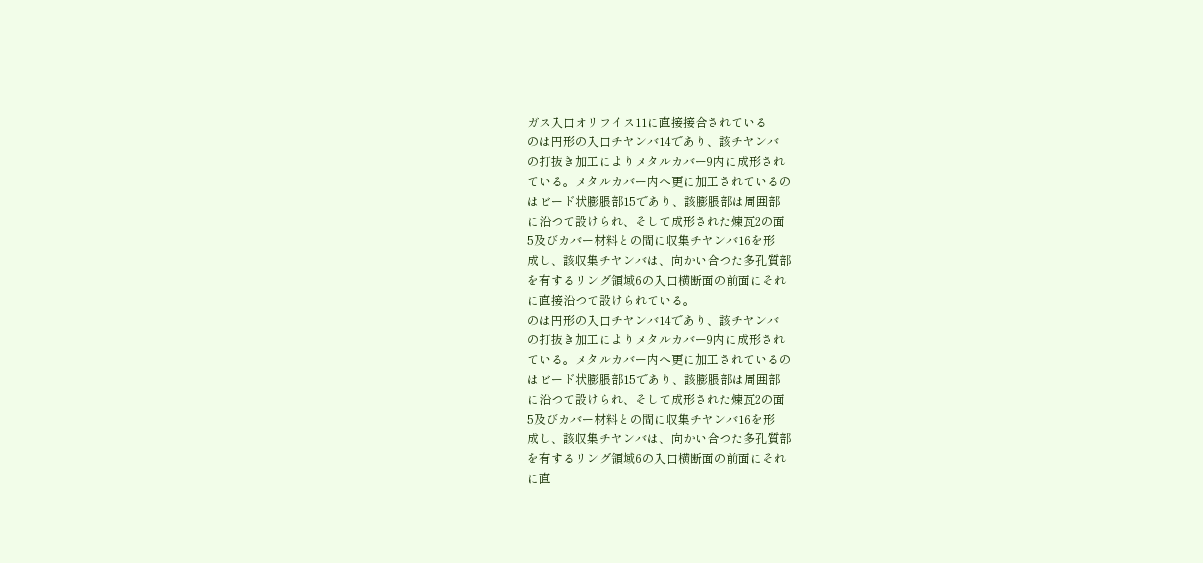ガス入口オリフイス11に直接接合されている
のは円形の入口チヤンバ14であり、該チヤンバ
の打抜き加工によりメタルカバー9内に成形され
ている。メタルカバー内へ更に加工されているの
はビード状膨脹部15であり、該膨脹部は周囲部
に沿つて設けられ、そして成形された煉瓦2の面
5及びカバー材料との間に収集チヤンバ16を形
成し、該収集チヤンバは、向かい合つた多孔質部
を有するリング領域6の入口横断面の前面にそれ
に直接沿つて設けられている。
のは円形の入口チヤンバ14であり、該チヤンバ
の打抜き加工によりメタルカバー9内に成形され
ている。メタルカバー内へ更に加工されているの
はビード状膨脹部15であり、該膨脹部は周囲部
に沿つて設けられ、そして成形された煉瓦2の面
5及びカバー材料との間に収集チヤンバ16を形
成し、該収集チヤンバは、向かい合つた多孔質部
を有するリング領域6の入口横断面の前面にそれ
に直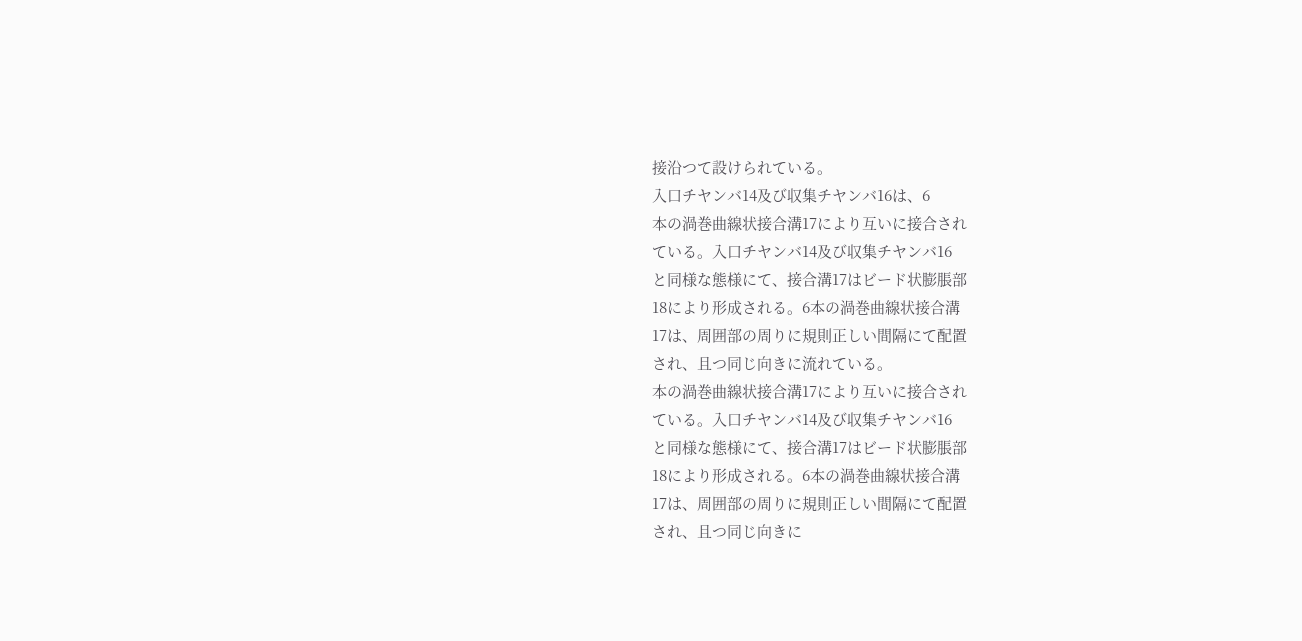接沿つて設けられている。
入口チヤンバ14及び収集チヤンバ16は、6
本の渦巻曲線状接合溝17により互いに接合され
ている。入口チヤンバ14及び収集チヤンバ16
と同様な態様にて、接合溝17はビード状膨脹部
18により形成される。6本の渦巻曲線状接合溝
17は、周囲部の周りに規則正しい間隔にて配置
され、且つ同じ向きに流れている。
本の渦巻曲線状接合溝17により互いに接合され
ている。入口チヤンバ14及び収集チヤンバ16
と同様な態様にて、接合溝17はビード状膨脹部
18により形成される。6本の渦巻曲線状接合溝
17は、周囲部の周りに規則正しい間隔にて配置
され、且つ同じ向きに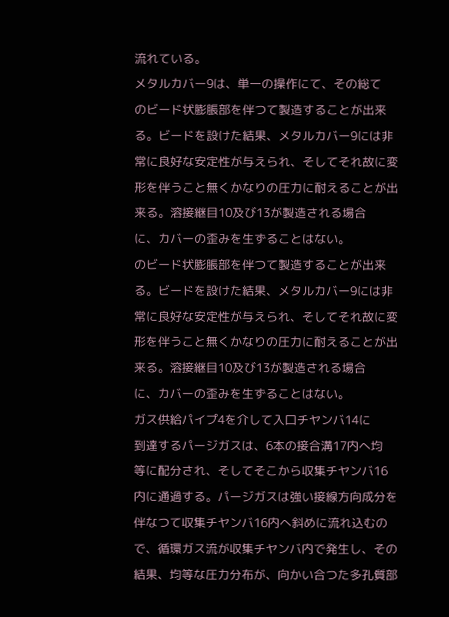流れている。
メタルカバー9は、単一の操作にて、その総て
のビード状膨脹部を伴つて製造することが出来
る。ビードを設けた結果、メタルカバー9には非
常に良好な安定性が与えられ、そしてそれ故に変
形を伴うこと無くかなりの圧力に耐えることが出
来る。溶接継目10及び13が製造される場合
に、カバーの歪みを生ずることはない。
のビード状膨脹部を伴つて製造することが出来
る。ビードを設けた結果、メタルカバー9には非
常に良好な安定性が与えられ、そしてそれ故に変
形を伴うこと無くかなりの圧力に耐えることが出
来る。溶接継目10及び13が製造される場合
に、カバーの歪みを生ずることはない。
ガス供給パイプ4を介して入口チヤンバ14に
到達するパージガスは、6本の接合溝17内へ均
等に配分され、そしてそこから収集チヤンバ16
内に通過する。パージガスは強い接線方向成分を
伴なつて収集チヤンバ16内へ斜めに流れ込むの
で、循環ガス流が収集チヤンバ内で発生し、その
結果、均等な圧力分布が、向かい合つた多孔質部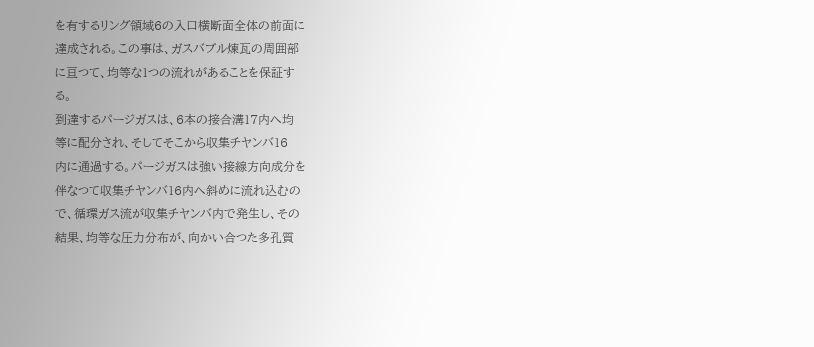を有するリング領域6の入口横断面全体の前面に
達成される。この事は、ガスバブル煉瓦の周囲部
に亘つて、均等な1つの流れがあることを保証す
る。
到達するパージガスは、6本の接合溝17内へ均
等に配分され、そしてそこから収集チヤンバ16
内に通過する。パージガスは強い接線方向成分を
伴なつて収集チヤンバ16内へ斜めに流れ込むの
で、循環ガス流が収集チヤンバ内で発生し、その
結果、均等な圧力分布が、向かい合つた多孔質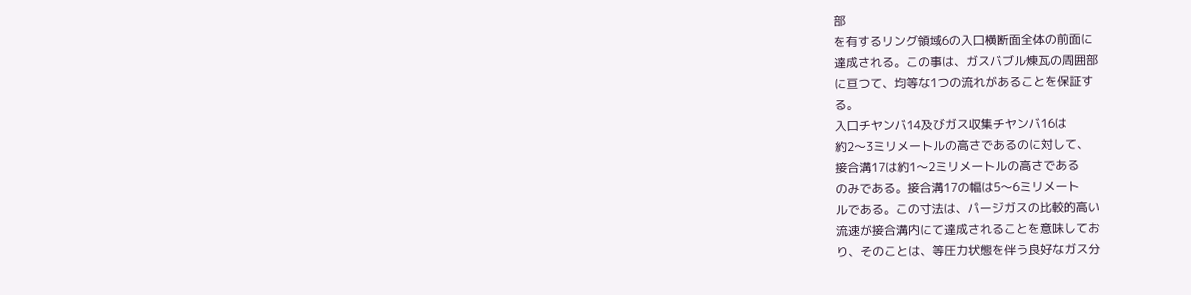部
を有するリング領域6の入口横断面全体の前面に
達成される。この事は、ガスバブル煉瓦の周囲部
に亘つて、均等な1つの流れがあることを保証す
る。
入口チヤンバ14及びガス収集チヤンバ16は
約2〜3ミリメートルの高さであるのに対して、
接合溝17は約1〜2ミリメートルの高さである
のみである。接合溝17の幅は5〜6ミリメート
ルである。この寸法は、パージガスの比較的高い
流速が接合溝内にて達成されることを意味してお
り、そのことは、等圧力状態を伴う良好なガス分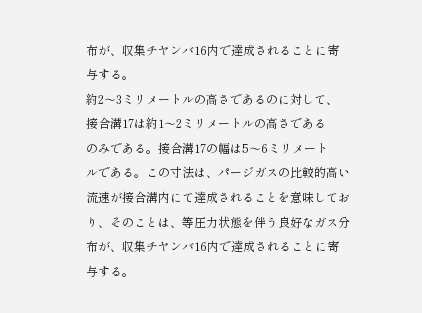布が、収集チヤンバ16内で達成されることに寄
与する。
約2〜3ミリメートルの高さであるのに対して、
接合溝17は約1〜2ミリメートルの高さである
のみである。接合溝17の幅は5〜6ミリメート
ルである。この寸法は、パージガスの比較的高い
流速が接合溝内にて達成されることを意味してお
り、そのことは、等圧力状態を伴う良好なガス分
布が、収集チヤンバ16内で達成されることに寄
与する。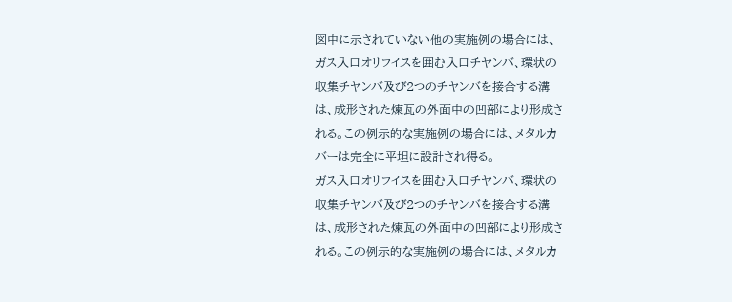図中に示されていない他の実施例の場合には、
ガス入口オリフイスを囲む入口チヤンバ、環状の
収集チヤンバ及び2つのチヤンバを接合する溝
は、成形された煉瓦の外面中の凹部により形成さ
れる。この例示的な実施例の場合には、メタルカ
バーは完全に平坦に設計され得る。
ガス入口オリフイスを囲む入口チヤンバ、環状の
収集チヤンバ及び2つのチヤンバを接合する溝
は、成形された煉瓦の外面中の凹部により形成さ
れる。この例示的な実施例の場合には、メタルカ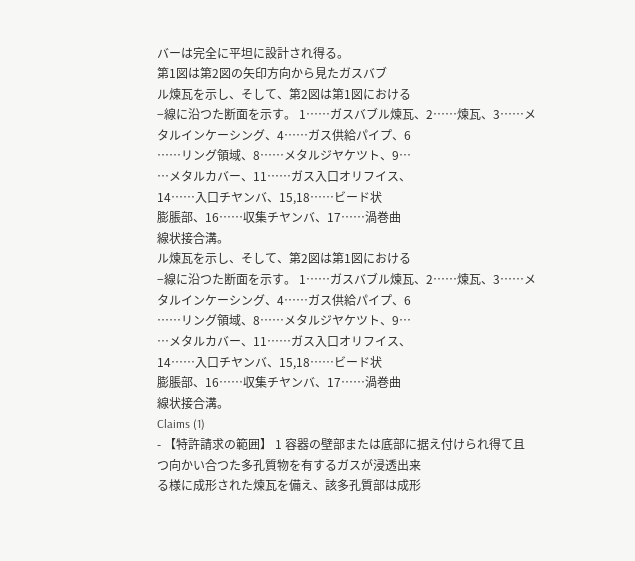バーは完全に平坦に設計され得る。
第1図は第2図の矢印方向から見たガスバブ
ル煉瓦を示し、そして、第2図は第1図における
−線に沿つた断面を示す。 1……ガスバブル煉瓦、2……煉瓦、3……メ
タルインケーシング、4……ガス供給パイプ、6
……リング領域、8……メタルジヤケツト、9…
…メタルカバー、11……ガス入口オリフイス、
14……入口チヤンバ、15,18……ビード状
膨脹部、16……収集チヤンバ、17……渦巻曲
線状接合溝。
ル煉瓦を示し、そして、第2図は第1図における
−線に沿つた断面を示す。 1……ガスバブル煉瓦、2……煉瓦、3……メ
タルインケーシング、4……ガス供給パイプ、6
……リング領域、8……メタルジヤケツト、9…
…メタルカバー、11……ガス入口オリフイス、
14……入口チヤンバ、15,18……ビード状
膨脹部、16……収集チヤンバ、17……渦巻曲
線状接合溝。
Claims (1)
- 【特許請求の範囲】 1 容器の壁部または底部に据え付けられ得て且
つ向かい合つた多孔質物を有するガスが浸透出来
る様に成形された煉瓦を備え、該多孔質部は成形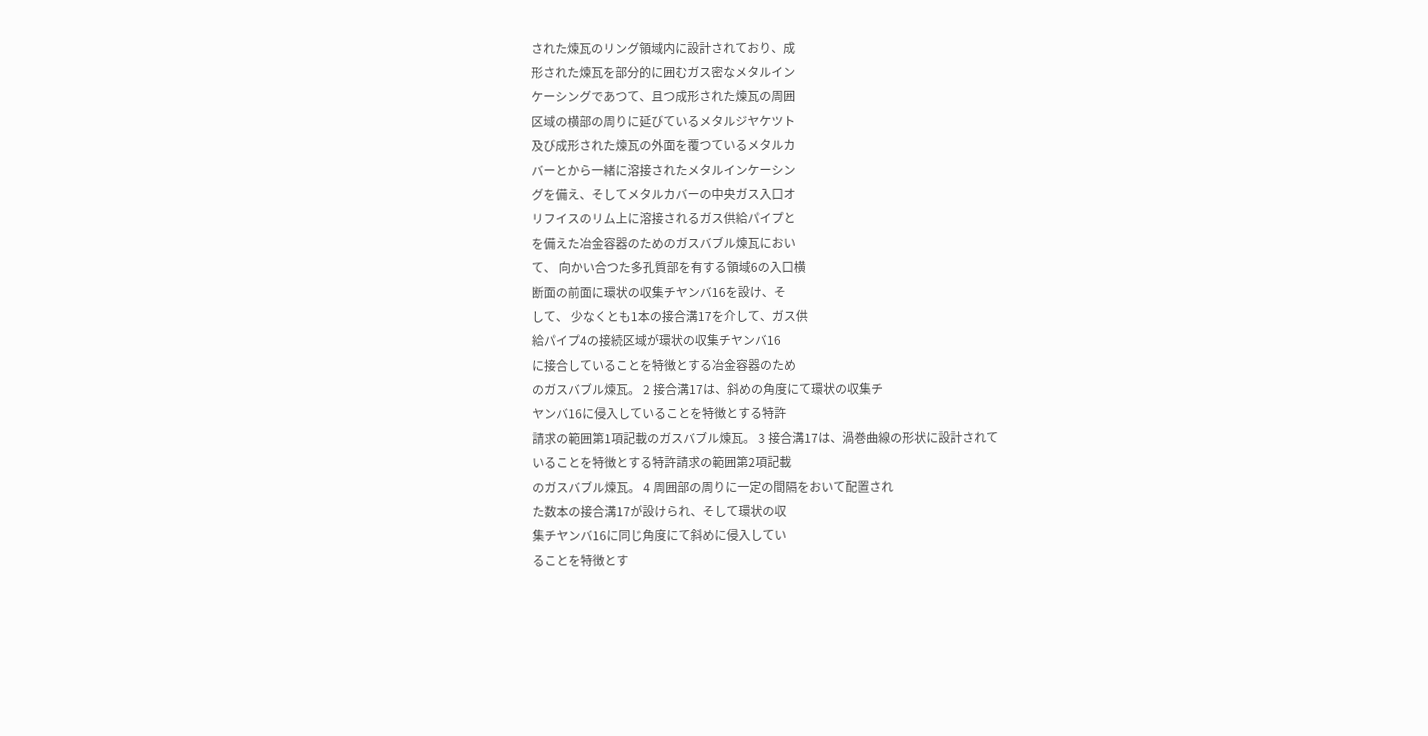された煉瓦のリング領域内に設計されており、成
形された煉瓦を部分的に囲むガス密なメタルイン
ケーシングであつて、且つ成形された煉瓦の周囲
区域の横部の周りに延びているメタルジヤケツト
及び成形された煉瓦の外面を覆つているメタルカ
バーとから一緒に溶接されたメタルインケーシン
グを備え、そしてメタルカバーの中央ガス入口オ
リフイスのリム上に溶接されるガス供給パイプと
を備えた冶金容器のためのガスバブル煉瓦におい
て、 向かい合つた多孔質部を有する領域6の入口横
断面の前面に環状の収集チヤンバ16を設け、そ
して、 少なくとも1本の接合溝17を介して、ガス供
給パイプ4の接続区域が環状の収集チヤンバ16
に接合していることを特徴とする冶金容器のため
のガスバブル煉瓦。 2 接合溝17は、斜めの角度にて環状の収集チ
ヤンバ16に侵入していることを特徴とする特許
請求の範囲第1項記載のガスバブル煉瓦。 3 接合溝17は、渦巻曲線の形状に設計されて
いることを特徴とする特許請求の範囲第2項記載
のガスバブル煉瓦。 4 周囲部の周りに一定の間隔をおいて配置され
た数本の接合溝17が設けられ、そして環状の収
集チヤンバ16に同じ角度にて斜めに侵入してい
ることを特徴とす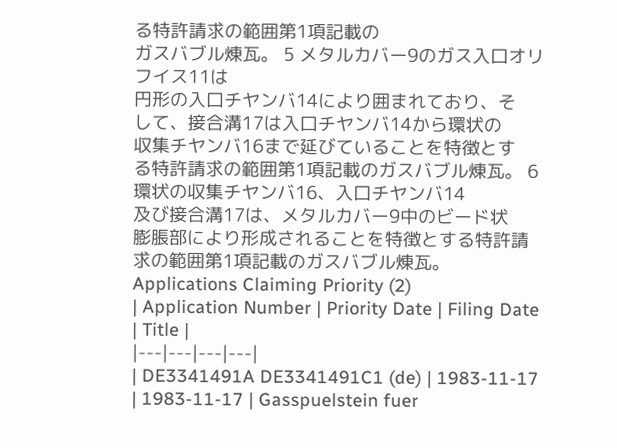る特許請求の範囲第1項記載の
ガスバブル煉瓦。 5 メタルカバー9のガス入口オリフイス11は
円形の入口チヤンバ14により囲まれており、そ
して、接合溝17は入口チヤンバ14から環状の
収集チヤンバ16まで延びていることを特徴とす
る特許請求の範囲第1項記載のガスバブル煉瓦。 6 環状の収集チヤンバ16、入口チヤンバ14
及び接合溝17は、メタルカバー9中のビード状
膨脹部により形成されることを特徴とする特許請
求の範囲第1項記載のガスバブル煉瓦。
Applications Claiming Priority (2)
| Application Number | Priority Date | Filing Date | Title |
|---|---|---|---|
| DE3341491A DE3341491C1 (de) | 1983-11-17 | 1983-11-17 | Gasspuelstein fuer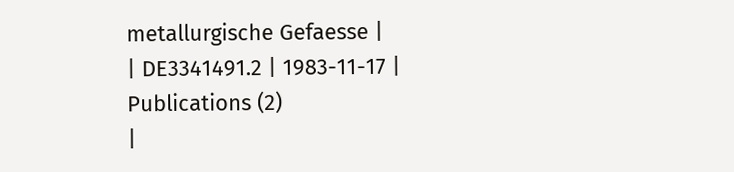metallurgische Gefaesse |
| DE3341491.2 | 1983-11-17 |
Publications (2)
|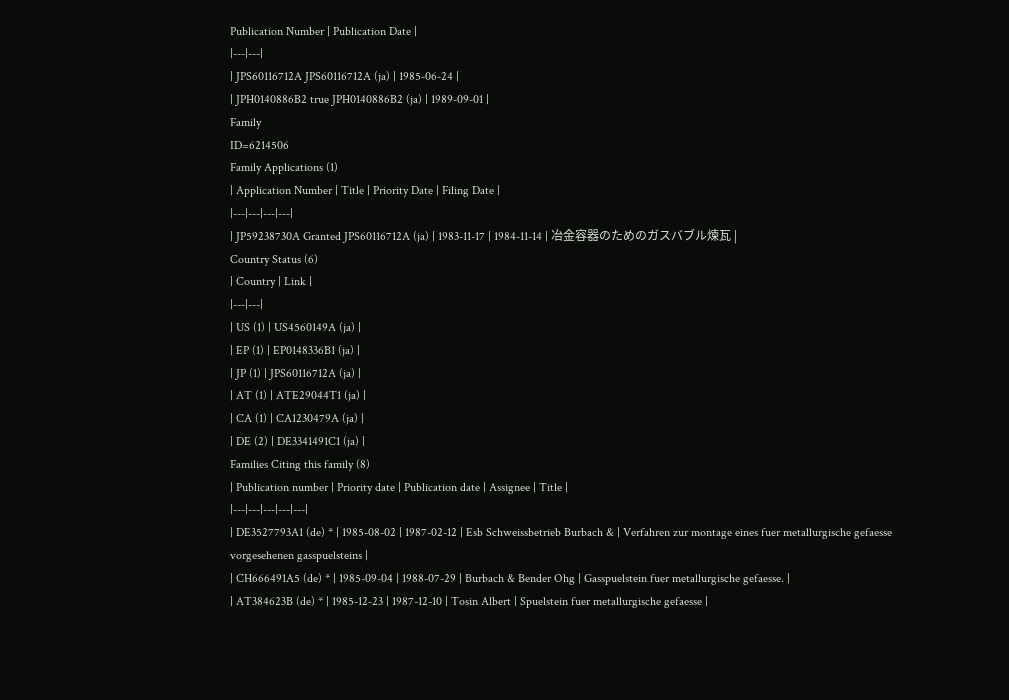Publication Number | Publication Date |
|---|---|
| JPS60116712A JPS60116712A (ja) | 1985-06-24 |
| JPH0140886B2 true JPH0140886B2 (ja) | 1989-09-01 |
Family
ID=6214506
Family Applications (1)
| Application Number | Title | Priority Date | Filing Date |
|---|---|---|---|
| JP59238730A Granted JPS60116712A (ja) | 1983-11-17 | 1984-11-14 | 冶金容器のためのガスバブル煉瓦 |
Country Status (6)
| Country | Link |
|---|---|
| US (1) | US4560149A (ja) |
| EP (1) | EP0148336B1 (ja) |
| JP (1) | JPS60116712A (ja) |
| AT (1) | ATE29044T1 (ja) |
| CA (1) | CA1230479A (ja) |
| DE (2) | DE3341491C1 (ja) |
Families Citing this family (8)
| Publication number | Priority date | Publication date | Assignee | Title |
|---|---|---|---|---|
| DE3527793A1 (de) * | 1985-08-02 | 1987-02-12 | Esb Schweissbetrieb Burbach & | Verfahren zur montage eines fuer metallurgische gefaesse vorgesehenen gasspuelsteins |
| CH666491A5 (de) * | 1985-09-04 | 1988-07-29 | Burbach & Bender Ohg | Gasspuelstein fuer metallurgische gefaesse. |
| AT384623B (de) * | 1985-12-23 | 1987-12-10 | Tosin Albert | Spuelstein fuer metallurgische gefaesse |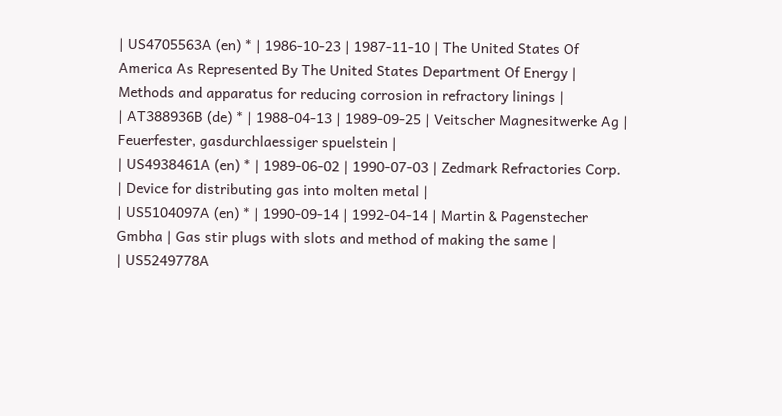| US4705563A (en) * | 1986-10-23 | 1987-11-10 | The United States Of America As Represented By The United States Department Of Energy | Methods and apparatus for reducing corrosion in refractory linings |
| AT388936B (de) * | 1988-04-13 | 1989-09-25 | Veitscher Magnesitwerke Ag | Feuerfester, gasdurchlaessiger spuelstein |
| US4938461A (en) * | 1989-06-02 | 1990-07-03 | Zedmark Refractories Corp. | Device for distributing gas into molten metal |
| US5104097A (en) * | 1990-09-14 | 1992-04-14 | Martin & Pagenstecher Gmbha | Gas stir plugs with slots and method of making the same |
| US5249778A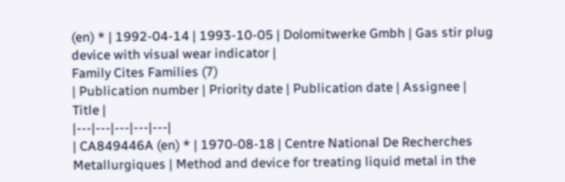(en) * | 1992-04-14 | 1993-10-05 | Dolomitwerke Gmbh | Gas stir plug device with visual wear indicator |
Family Cites Families (7)
| Publication number | Priority date | Publication date | Assignee | Title |
|---|---|---|---|---|
| CA849446A (en) * | 1970-08-18 | Centre National De Recherches Metallurgiques | Method and device for treating liquid metal in the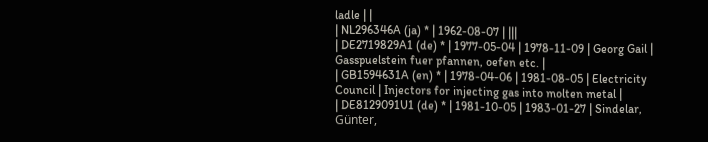ladle | |
| NL296346A (ja) * | 1962-08-07 | |||
| DE2719829A1 (de) * | 1977-05-04 | 1978-11-09 | Georg Gail | Gasspuelstein fuer pfannen, oefen etc. |
| GB1594631A (en) * | 1978-04-06 | 1981-08-05 | Electricity Council | Injectors for injecting gas into molten metal |
| DE8129091U1 (de) * | 1981-10-05 | 1983-01-27 | Sindelar, Günter,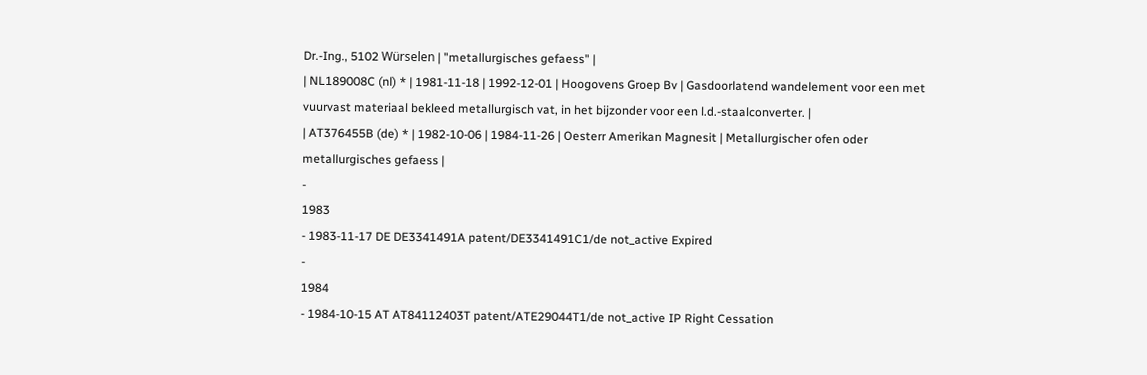Dr.-Ing., 5102 Würselen | "metallurgisches gefaess" |
| NL189008C (nl) * | 1981-11-18 | 1992-12-01 | Hoogovens Groep Bv | Gasdoorlatend wandelement voor een met vuurvast materiaal bekleed metallurgisch vat, in het bijzonder voor een l.d.-staalconverter. |
| AT376455B (de) * | 1982-10-06 | 1984-11-26 | Oesterr Amerikan Magnesit | Metallurgischer ofen oder metallurgisches gefaess |
-
1983
- 1983-11-17 DE DE3341491A patent/DE3341491C1/de not_active Expired
-
1984
- 1984-10-15 AT AT84112403T patent/ATE29044T1/de not_active IP Right Cessation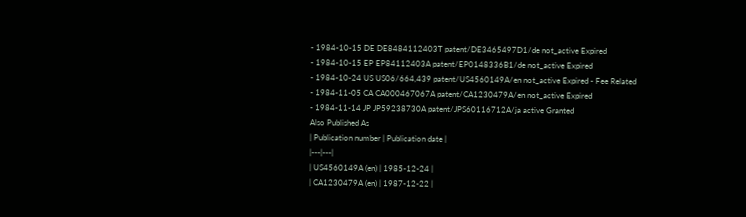- 1984-10-15 DE DE8484112403T patent/DE3465497D1/de not_active Expired
- 1984-10-15 EP EP84112403A patent/EP0148336B1/de not_active Expired
- 1984-10-24 US US06/664,439 patent/US4560149A/en not_active Expired - Fee Related
- 1984-11-05 CA CA000467067A patent/CA1230479A/en not_active Expired
- 1984-11-14 JP JP59238730A patent/JPS60116712A/ja active Granted
Also Published As
| Publication number | Publication date |
|---|---|
| US4560149A (en) | 1985-12-24 |
| CA1230479A (en) | 1987-12-22 |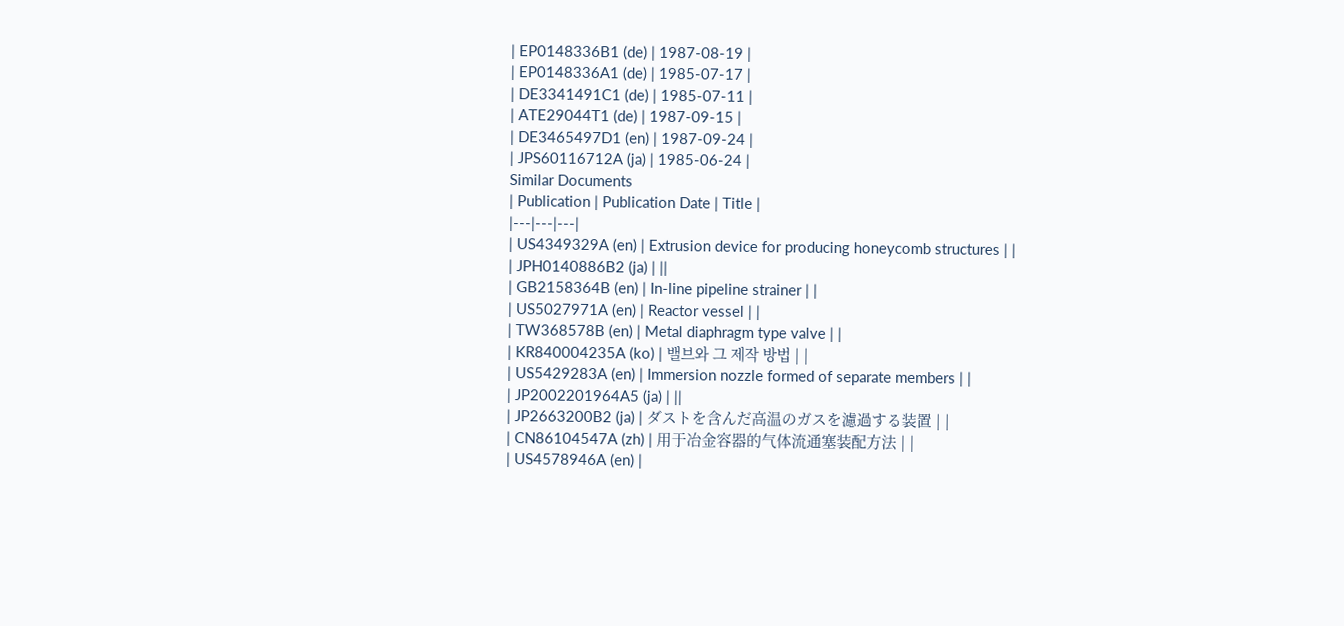| EP0148336B1 (de) | 1987-08-19 |
| EP0148336A1 (de) | 1985-07-17 |
| DE3341491C1 (de) | 1985-07-11 |
| ATE29044T1 (de) | 1987-09-15 |
| DE3465497D1 (en) | 1987-09-24 |
| JPS60116712A (ja) | 1985-06-24 |
Similar Documents
| Publication | Publication Date | Title |
|---|---|---|
| US4349329A (en) | Extrusion device for producing honeycomb structures | |
| JPH0140886B2 (ja) | ||
| GB2158364B (en) | In-line pipeline strainer | |
| US5027971A (en) | Reactor vessel | |
| TW368578B (en) | Metal diaphragm type valve | |
| KR840004235A (ko) | 밸브와 그 제작 방법 | |
| US5429283A (en) | Immersion nozzle formed of separate members | |
| JP2002201964A5 (ja) | ||
| JP2663200B2 (ja) | ダストを含んだ高温のガスを濾過する装置 | |
| CN86104547A (zh) | 用于冶金容器的气体流通塞装配方法 | |
| US4578946A (en) |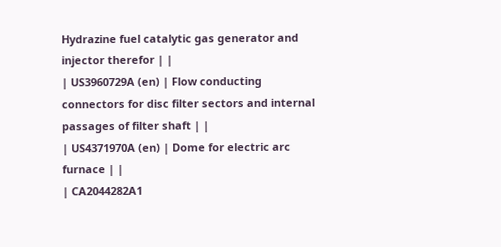Hydrazine fuel catalytic gas generator and injector therefor | |
| US3960729A (en) | Flow conducting connectors for disc filter sectors and internal passages of filter shaft | |
| US4371970A (en) | Dome for electric arc furnace | |
| CA2044282A1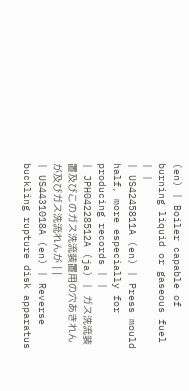(en) | Boiler capable of burning liquid or gaseous fuel | |
| US4245811A (en) | Press mould half, more especially for producing records | |
| JPH04228512A (ja) | ガス洗流装置及びこのガス洗流装置用の穴あきれんが及びガス洗流れんが | |
| US4431018A (en) | Reverse buckling rupture disk apparatus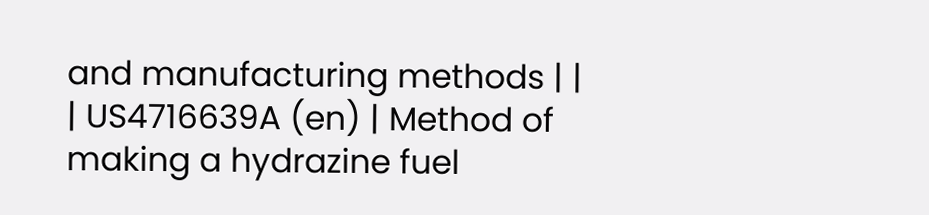and manufacturing methods | |
| US4716639A (en) | Method of making a hydrazine fuel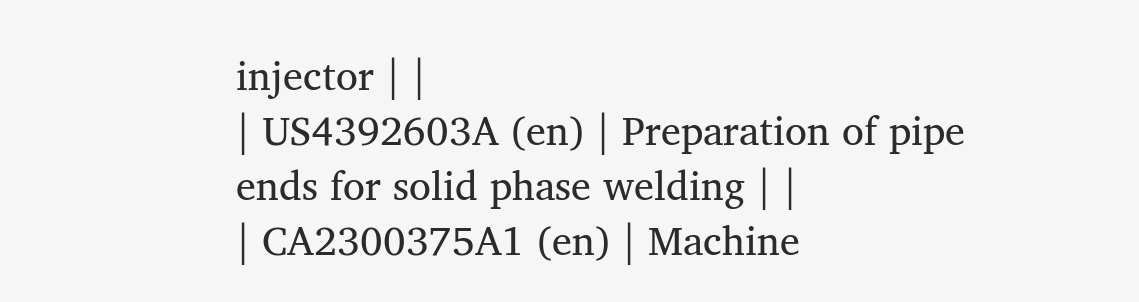injector | |
| US4392603A (en) | Preparation of pipe ends for solid phase welding | |
| CA2300375A1 (en) | Machine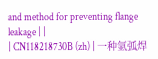and method for preventing flange leakage | |
| CN118218730B (zh) | 一种氩弧焊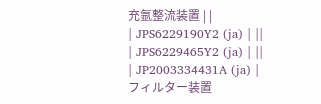充氩整流装置 | |
| JPS6229190Y2 (ja) | ||
| JPS6229465Y2 (ja) | ||
| JP2003334431A (ja) | フィルター装置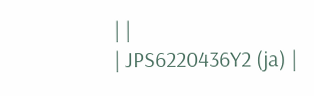| |
| JPS6220436Y2 (ja) |